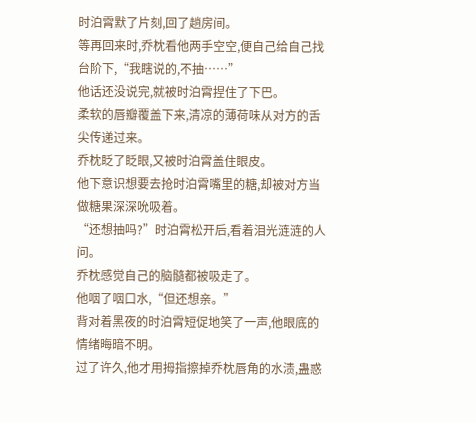时泊霄默了片刻,回了趟房间。
等再回来时,乔枕看他两手空空,便自己给自己找台阶下,“我瞎说的,不抽……”
他话还没说完,就被时泊霄捏住了下巴。
柔软的唇瓣覆盖下来,清凉的薄荷味从对方的舌尖传递过来。
乔枕眨了眨眼,又被时泊霄盖住眼皮。
他下意识想要去抢时泊霄嘴里的糖,却被对方当做糖果深深吮吸着。
“还想抽吗?”时泊霄松开后,看着泪光涟涟的人问。
乔枕感觉自己的脑髓都被吸走了。
他咽了咽口水,“但还想亲。”
背对着黑夜的时泊霄短促地笑了一声,他眼底的情绪晦暗不明。
过了许久,他才用拇指擦掉乔枕唇角的水渍,蛊惑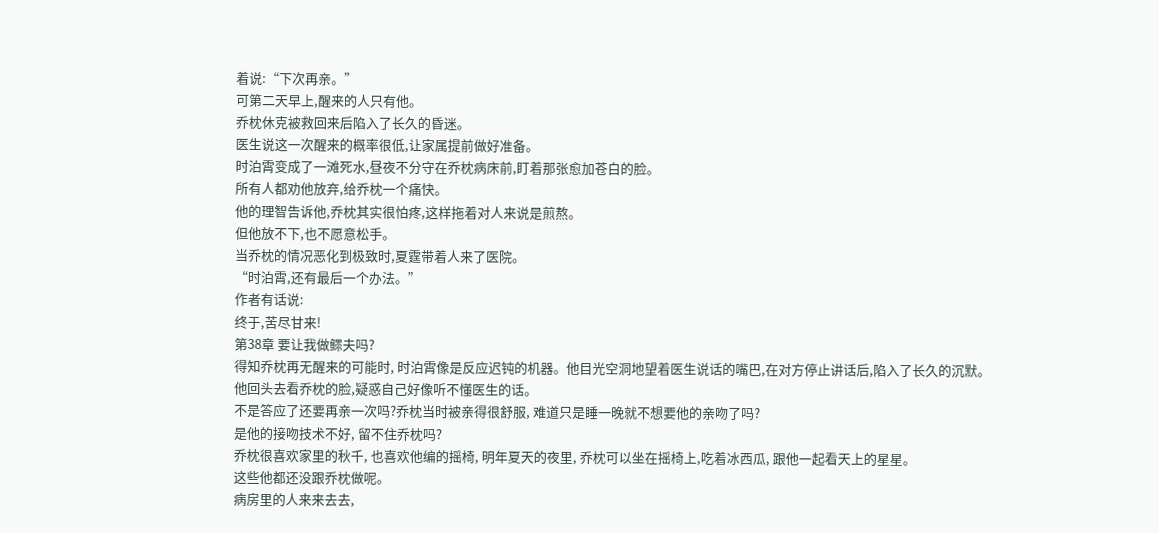着说:“下次再亲。”
可第二天早上,醒来的人只有他。
乔枕休克被救回来后陷入了长久的昏迷。
医生说这一次醒来的概率很低,让家属提前做好准备。
时泊霄变成了一滩死水,昼夜不分守在乔枕病床前,盯着那张愈加苍白的脸。
所有人都劝他放弃,给乔枕一个痛快。
他的理智告诉他,乔枕其实很怕疼,这样拖着对人来说是煎熬。
但他放不下,也不愿意松手。
当乔枕的情况恶化到极致时,夏霆带着人来了医院。
“时泊霄,还有最后一个办法。”
作者有话说:
终于,苦尽甘来!
第38章 要让我做鳏夫吗?
得知乔枕再无醒来的可能时, 时泊霄像是反应迟钝的机器。他目光空洞地望着医生说话的嘴巴,在对方停止讲话后,陷入了长久的沉默。
他回头去看乔枕的脸,疑惑自己好像听不懂医生的话。
不是答应了还要再亲一次吗?乔枕当时被亲得很舒服, 难道只是睡一晚就不想要他的亲吻了吗?
是他的接吻技术不好, 留不住乔枕吗?
乔枕很喜欢家里的秋千, 也喜欢他编的摇椅, 明年夏天的夜里, 乔枕可以坐在摇椅上,吃着冰西瓜, 跟他一起看天上的星星。
这些他都还没跟乔枕做呢。
病房里的人来来去去,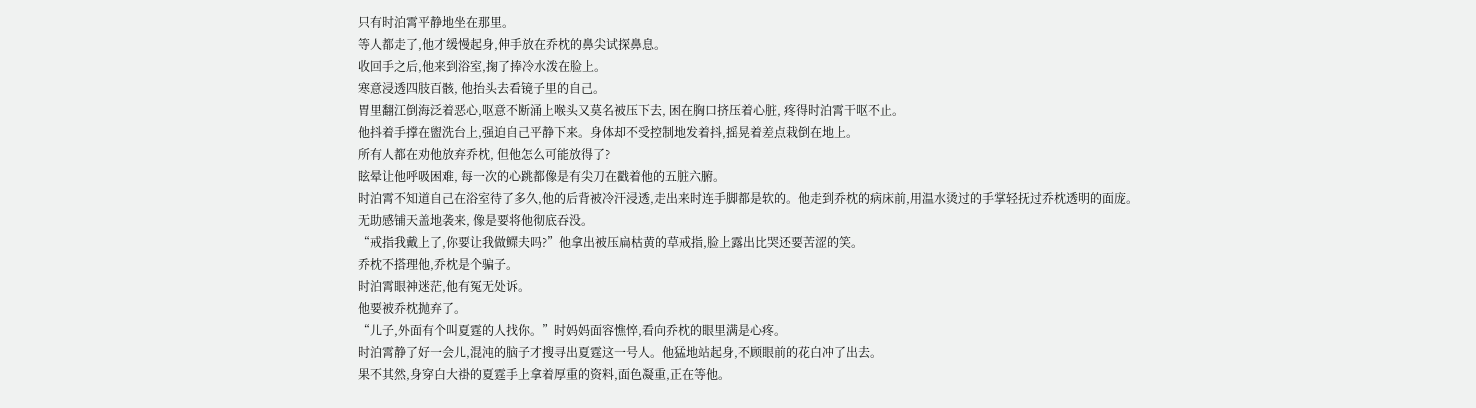只有时泊霄平静地坐在那里。
等人都走了,他才缓慢起身,伸手放在乔枕的鼻尖试探鼻息。
收回手之后,他来到浴室,掬了捧冷水泼在脸上。
寒意浸透四肢百骸, 他抬头去看镜子里的自己。
胃里翻江倒海泛着恶心,呕意不断涌上喉头又莫名被压下去, 困在胸口挤压着心脏, 疼得时泊霄干呕不止。
他抖着手撑在盥洗台上,强迫自己平静下来。身体却不受控制地发着抖,摇晃着差点栽倒在地上。
所有人都在劝他放弃乔枕, 但他怎么可能放得了?
眩晕让他呼吸困难, 每一次的心跳都像是有尖刀在戳着他的五脏六腑。
时泊霄不知道自己在浴室待了多久,他的后背被冷汗浸透,走出来时连手脚都是软的。他走到乔枕的病床前,用温水烫过的手掌轻抚过乔枕透明的面庞。
无助感铺天盖地袭来, 像是要将他彻底吞没。
“戒指我戴上了,你要让我做鳏夫吗?”他拿出被压扁枯黄的草戒指,脸上露出比哭还要苦涩的笑。
乔枕不搭理他,乔枕是个骗子。
时泊霄眼神迷茫,他有冤无处诉。
他要被乔枕抛弃了。
“儿子,外面有个叫夏霆的人找你。”时妈妈面容憔悴,看向乔枕的眼里满是心疼。
时泊霄静了好一会儿,混沌的脑子才搜寻出夏霆这一号人。他猛地站起身,不顾眼前的花白冲了出去。
果不其然,身穿白大褂的夏霆手上拿着厚重的资料,面色凝重,正在等他。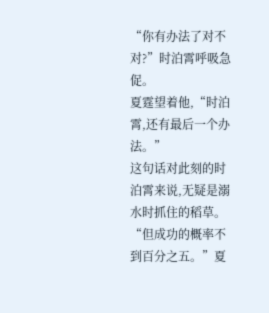“你有办法了对不对?”时泊霄呼吸急促。
夏霆望着他,“时泊霄,还有最后一个办法。”
这句话对此刻的时泊霄来说,无疑是溺水时抓住的稻草。
“但成功的概率不到百分之五。”夏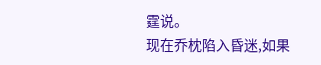霆说。
现在乔枕陷入昏迷,如果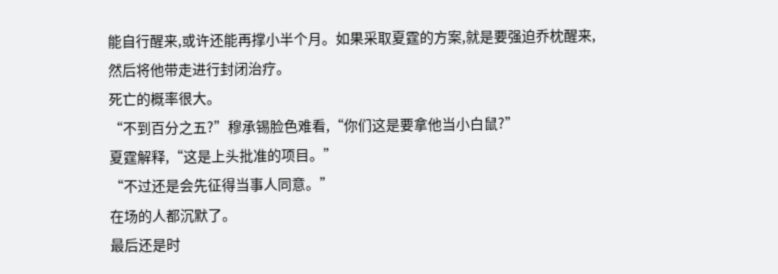能自行醒来,或许还能再撑小半个月。如果采取夏霆的方案,就是要强迫乔枕醒来,然后将他带走进行封闭治疗。
死亡的概率很大。
“不到百分之五?”穆承锡脸色难看,“你们这是要拿他当小白鼠?”
夏霆解释,“这是上头批准的项目。”
“不过还是会先征得当事人同意。”
在场的人都沉默了。
最后还是时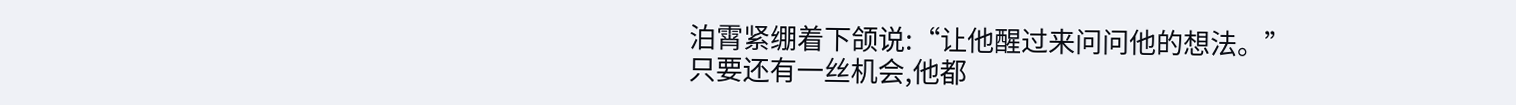泊霄紧绷着下颌说:“让他醒过来问问他的想法。”
只要还有一丝机会,他都